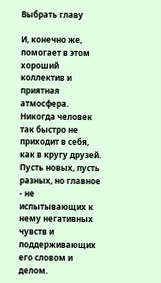Выбрать главу

И, конечно же, помогает в этом хороший коллектив и приятная атмосфера. Никогда человек так быстро не приходит в себя, как в кругу друзей. Пусть новых, пусть разных, но главное - не испытывающих к нему негативных чувств и поддерживающих его словом и делом.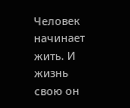Человек начинает жить. И жизнь свою он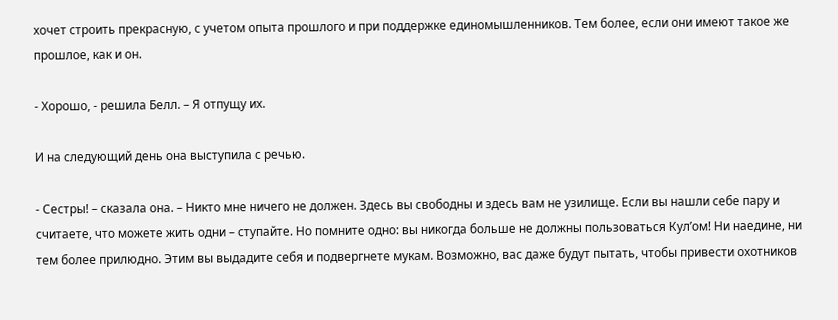хочет строить прекрасную, с учетом опыта прошлого и при поддержке единомышленников. Тем более, если они имеют такое же прошлое, как и он.

- Хорошо, - решила Белл. – Я отпущу их.

И на следующий день она выступила с речью.

- Сестры! – сказала она. – Никто мне ничего не должен. Здесь вы свободны и здесь вам не узилище. Если вы нашли себе пару и считаете, что можете жить одни – ступайте. Но помните одно: вы никогда больше не должны пользоваться Кул’ом! Ни наедине, ни тем более прилюдно. Этим вы выдадите себя и подвергнете мукам. Возможно, вас даже будут пытать, чтобы привести охотников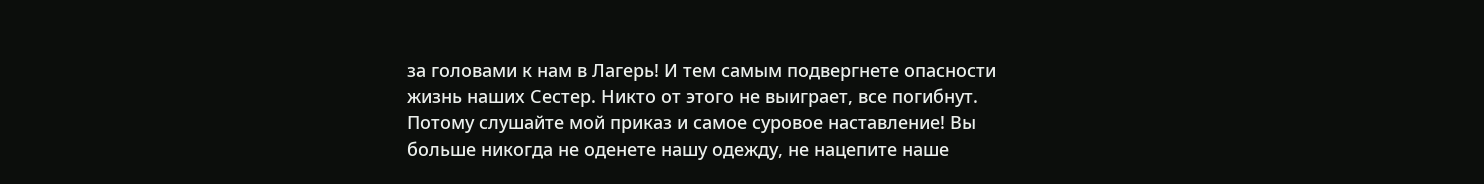за головами к нам в Лагерь! И тем самым подвергнете опасности жизнь наших Сестер. Никто от этого не выиграет, все погибнут. Потому слушайте мой приказ и самое суровое наставление! Вы больше никогда не оденете нашу одежду, не нацепите наше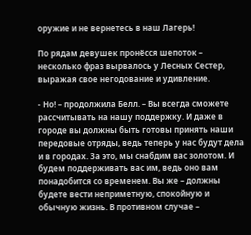оружие и не вернетесь в наш Лагерь!

По рядам девушек пронёсся шепоток – несколько фраз вырвалось у Лесных Сестер, выражая свое негодование и удивление.

- Но! – продолжила Белл. – Вы всегда сможете рассчитывать на нашу поддержку. И даже в городе вы должны быть готовы принять наши передовые отряды, ведь теперь у нас будут дела и в городах. За это, мы снабдим вас золотом. И будем поддерживать вас им, ведь оно вам понадобится со временем. Вы же – должны будете вести неприметную, спокойную и обычную жизнь. В противном случае –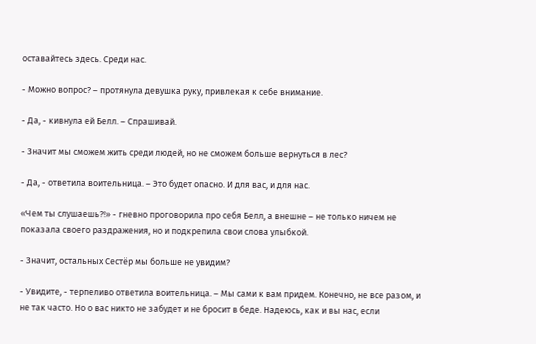оставайтесь здесь. Среди нас.

- Можно вопрос? – протянула девушка руку, привлекая к себе внимание.

- Да, - кивнула ей Белл. – Спрашивай.

- Значит мы сможем жить среди людей, но не сможем больше вернуться в лес?

- Да, - ответила воительница. – Это будет опасно. И для вас, и для нас.

«Чем ты слушаешь?!» - гневно проговорила про себя Белл, а внешне – не только ничем не показала своего раздражения, но и подкрепила свои слова улыбкой.

- Значит, остальных Сестёр мы больше не увидим?

- Увидите, - терпеливо ответила воительница. – Мы сами к вам придем. Конечно, не все разом, и не так часто. Но о вас никто не забудет и не бросит в беде. Надеюсь, как и вы нас, если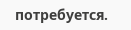потребуется.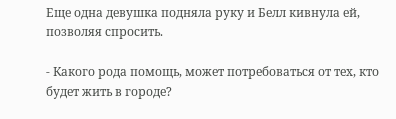Еще одна девушка подняла руку и Белл кивнула ей, позволяя спросить.

- Какого рода помощь, может потребоваться от тех, кто будет жить в городе?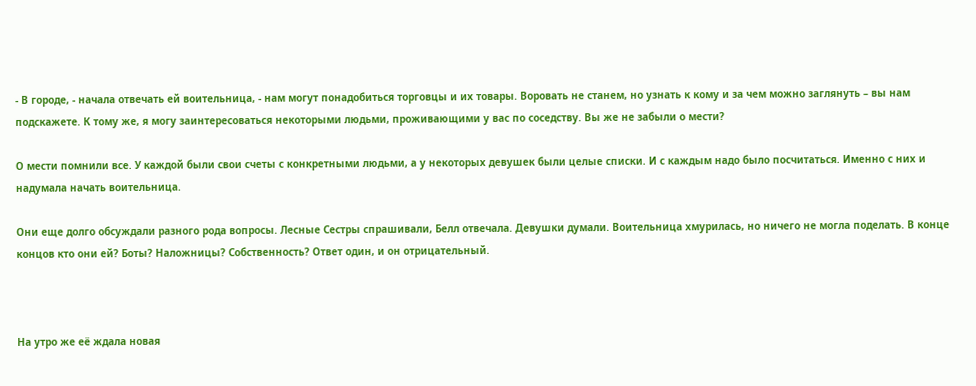- В городе, - начала отвечать ей воительница, - нам могут понадобиться торговцы и их товары. Воровать не станем, но узнать к кому и за чем можно заглянуть – вы нам подскажете. К тому же, я могу заинтересоваться некоторыми людьми, проживающими у вас по соседству. Вы же не забыли о мести?

О мести помнили все. У каждой были свои счеты с конкретными людьми, а у некоторых девушек были целые списки. И с каждым надо было посчитаться. Именно с них и надумала начать воительница.

Они еще долго обсуждали разного рода вопросы. Лесные Сестры спрашивали, Белл отвечала. Девушки думали. Воительница хмурилась, но ничего не могла поделать. В конце концов кто они ей? Боты? Наложницы? Собственность? Ответ один, и он отрицательный.



На утро же её ждала новая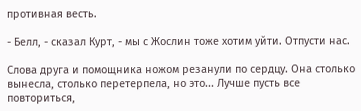противная весть.

- Белл, - сказал Курт, - мы с Жослин тоже хотим уйти. Отпусти нас.

Слова друга и помощника ножом резанули по сердцу. Она столько вынесла, столько перетерпела, но это... Лучше пусть все повториться,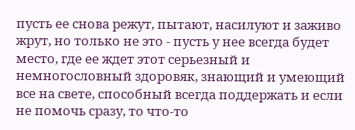пусть ее снова режут, пытают, насилуют и заживо жрут, но только не это - пусть у нее всегда будет место, где ее ждет этот серьезный и немногословный здоровяк, знающий и умеющий все на свете, способный всегда поддержать и если не помочь сразу, то что-то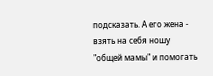подсказать. А его жена - взять на себя ношу "общей мамы" и помогать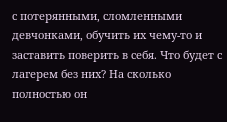с потерянными, сломленными девчонками, обучить их чему-то и заставить поверить в себя. Что будет с лагерем без них? На сколько полностью он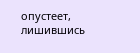опустеет, лишившись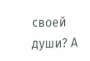своей души? А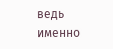ведь именно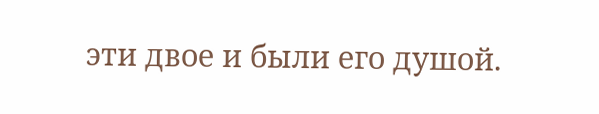эти двое и были его душой.